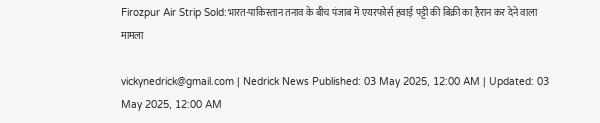Firozpur Air Strip Sold:भारत-पाकिस्तान तनाव के बीच पंजाब में एयरफोर्स हवाई पट्टी की बिक्री का हैरान कर देने वाला मामला

vickynedrick@gmail.com | Nedrick News Published: 03 May 2025, 12:00 AM | Updated: 03 May 2025, 12:00 AM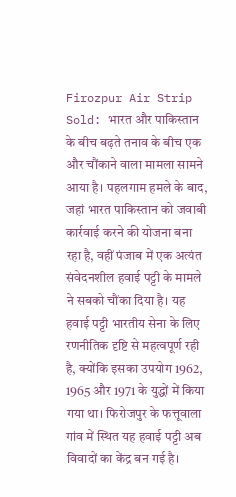Firozpur Air Strip Sold: भारत और पाकिस्तान के बीच बढ़ते तनाव के बीच एक और चौंकाने वाला मामला सामने आया है। पहलगाम हमले के बाद, जहां भारत पाकिस्तान को जवाबी कार्रवाई करने की योजना बना रहा है, वहीं पंजाब में एक अत्यंत संवेदनशील हवाई पट्टी के मामले ने सबको चौंका दिया है। यह हवाई पट्टी भारतीय सेना के लिए रणनीतिक दृष्टि से महत्वपूर्ण रही है, क्योंकि इसका उपयोग 1962, 1965 और 1971 के युद्धों में किया गया था। फिरोजपुर के फत्तूवाला गांव में स्थित यह हवाई पट्टी अब विवादों का केंद्र बन गई है।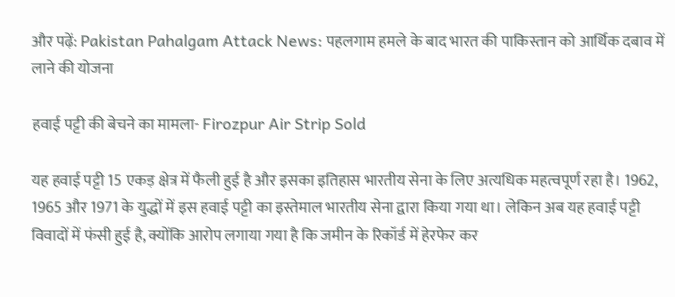और पढ़ें: Pakistan Pahalgam Attack News: पहलगाम हमले के बाद भारत की पाकिस्तान को आर्थिक दबाव में लाने की योजना

हवाई पट्टी की बेचने का मामला- Firozpur Air Strip Sold

यह हवाई पट्टी 15 एकड़ क्षेत्र में फैली हुई है और इसका इतिहास भारतीय सेना के लिए अत्यधिक महत्वपूर्ण रहा है। 1962, 1965 और 1971 के युद्धों में इस हवाई पट्टी का इस्तेमाल भारतीय सेना द्वारा किया गया था। लेकिन अब यह हवाई पट्टी विवादों में फंसी हुई है, क्योंकि आरोप लगाया गया है कि जमीन के रिकॉर्ड में हेरफेर कर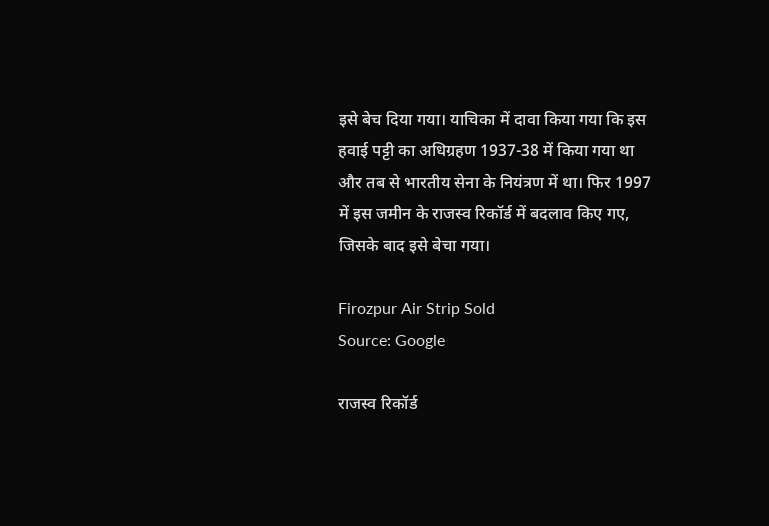इसे बेच दिया गया। याचिका में दावा किया गया कि इस हवाई पट्टी का अधिग्रहण 1937-38 में किया गया था और तब से भारतीय सेना के नियंत्रण में था। फिर 1997 में इस जमीन के राजस्व रिकॉर्ड में बदलाव किए गए, जिसके बाद इसे बेचा गया।

Firozpur Air Strip Sold
Source: Google

राजस्व रिकॉर्ड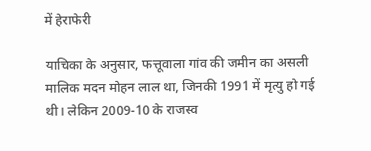में हेराफेरी

याचिका के अनुसार, फत्तूवाला गांव की जमीन का असली मालिक मदन मोहन लाल था, जिनकी 1991 में मृत्यु हो गई थी। लेकिन 2009-10 के राजस्व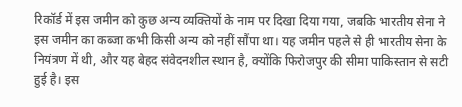रिकॉर्ड में इस जमीन को कुछ अन्य व्यक्तियों के नाम पर दिखा दिया गया, जबकि भारतीय सेना ने इस जमीन का कब्जा कभी किसी अन्य को नहीं सौंपा था। यह जमीन पहले से ही भारतीय सेना के नियंत्रण में थी, और यह बेहद संवेदनशील स्थान है, क्योंकि फिरोजपुर की सीमा पाकिस्तान से सटी हुई है। इस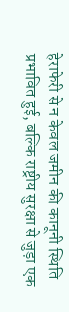हेराफेरी से न केवल जमीन की कानूनी स्थिति प्रभावित हुई, बल्कि राष्ट्रीय सुरक्षा से जुड़ा एक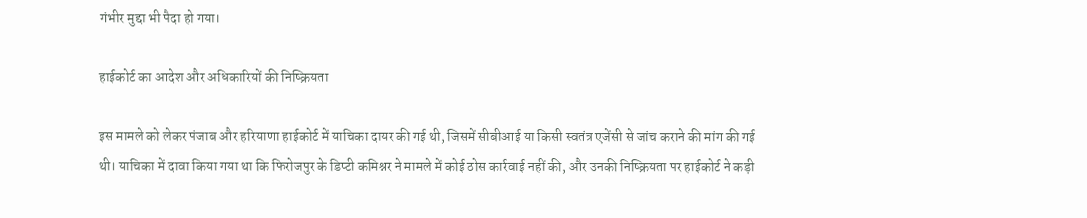गंभीर मुद्दा भी पैदा हो गया।

हाईकोर्ट का आदेश और अधिकारियों की निष्क्रियता

इस मामले को लेकर पंजाब और हरियाणा हाईकोर्ट में याचिका दायर की गई थी, जिसमें सीबीआई या किसी स्वतंत्र एजेंसी से जांच कराने की मांग की गई थी। याचिका में दावा किया गया था कि फिरोजपुर के डिप्टी कमिश्नर ने मामले में कोई ठोस कार्रवाई नहीं की, और उनकी निष्क्रियता पर हाईकोर्ट ने कड़ी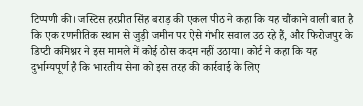टिप्पणी की। जस्टिस हरप्रीत सिंह बराड़ की एकल पीठ ने कहा कि यह चौंकाने वाली बात है कि एक रणनीतिक स्थान से जुड़ी जमीन पर ऐसे गंभीर सवाल उठ रहे हैं, और फिरोजपुर के डिप्टी कमिश्नर ने इस मामले में कोई ठोस कदम नहीं उठाया। कोर्ट ने कहा कि यह दुर्भाग्यपूर्ण है कि भारतीय सेना को इस तरह की कार्रवाई के लिए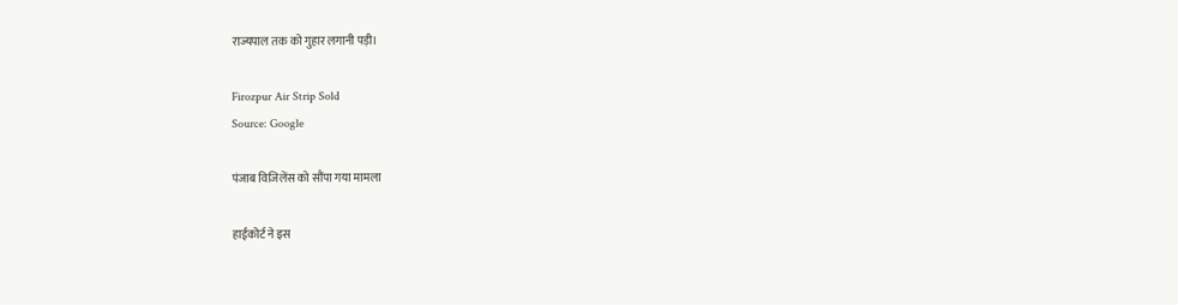राज्यपाल तक को गुहार लगानी पड़ी।

Firozpur Air Strip Sold
Source: Google

पंजाब विजिलेंस को सौंपा गया मामला

हाईकोर्ट ने इस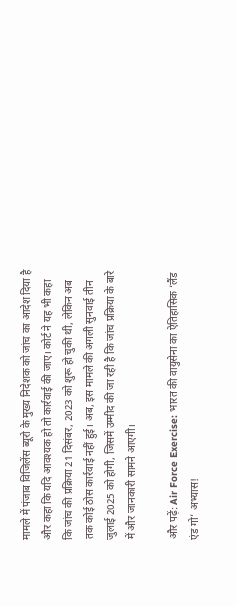मामले में पंजाब विजिलेंस ब्यूरो के मुख्य निदेशक को जांच का आदेश दिया है और कहा कि यदि आवश्यक हो तो कार्रवाई की जाए। कोर्ट ने यह भी कहा कि जांच की प्रक्रिया 21 दिसंबर, 2023 को शुरू हो चुकी थी, लेकिन अब तक कोई ठोस कार्रवाई नहीं हुई। अब, इस मामले की अगली सुनवाई तीन जुलाई 2025 को होगी, जिसमें उम्मीद की जा रही है कि जांच प्रक्रिया के बारे में और जानकारी सामने आएगी।

और पढ़ें: Air Force Exercise: भारत की वायुसेना का ऐतिहासिक ‘लैंड एंड गो’ अभ्यास!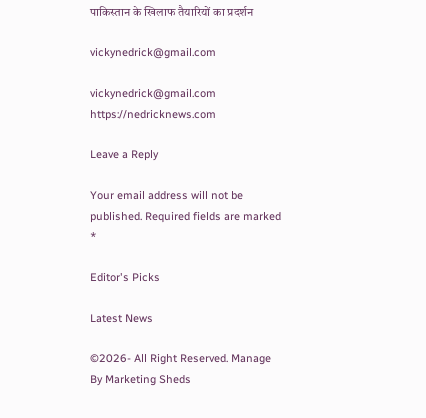पाकिस्तान के खिलाफ तैयारियों का प्रदर्शन

vickynedrick@gmail.com

vickynedrick@gmail.com https://nedricknews.com

Leave a Reply

Your email address will not be published. Required fields are marked *

Editor's Picks

Latest News

©2026- All Right Reserved. Manage By Marketing Sheds